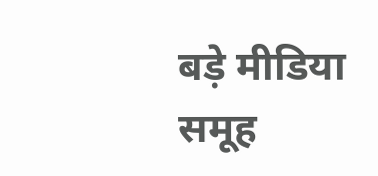बड़े मीडिया समूह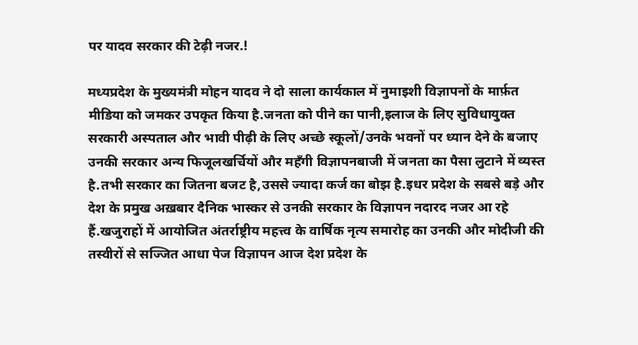पर यादव सरकार की टेढ़ी नजर.!

मध्यप्रदेश के मुख्यमंत्री मोहन यादव ने दो साला कार्यकाल में नुमाइशी विज्ञापनों के मार्फ़त मीडिया को जमकर उपकृत किया है.जनता को पीने का पानी,इलाज के लिए सुविधायुक्त सरकारी अस्पताल और भावी पीढ़ी के लिए अच्छे स्कूलों/उनके भवनों पर ध्यान देने के बजाए उनकी सरकार अन्य फिजूलखर्चियों और महँगी विज्ञापनबाजी में जनता का पैसा लुटाने में व्यस्त है.तभी सरकार का जितना बजट है,उससे ज्यादा कर्ज का बोझ है.इधर प्रदेश के सबसे बड़े और देश के प्रमुख अख़बार दैनिक भास्कर से उनकी सरकार के विज्ञापन नदारद नजर आ रहे हैं.खजुराहों में आयोजित अंतर्राष्ट्रीय महत्त्व के वार्षिक नृत्य समारोह का उनकी और मोदीजी की तस्वीरों से सज्जित आधा पेज विज्ञापन आज देश प्रदेश के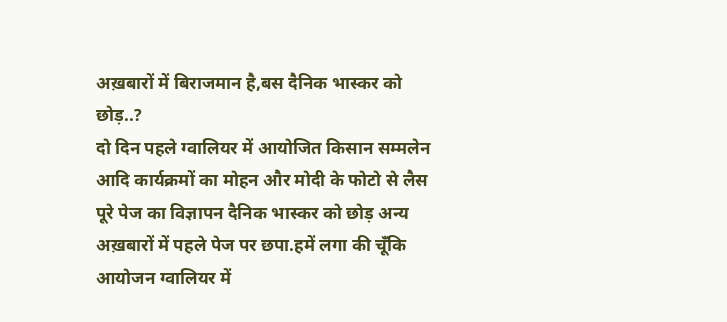अख़बारों में बिराजमान है,बस दैनिक भास्कर को छोड़..?
दो दिन पहले ग्वालियर में आयोजित किसान सम्मलेन आदि कार्यक्रमों का मोहन और मोदी के फोटो से लैस पूरे पेज का विज्ञापन दैनिक भास्कर को छोड़ अन्य अख़बारों में पहले पेज पर छपा.हमें लगा की चूँकि आयोजन ग्वालियर में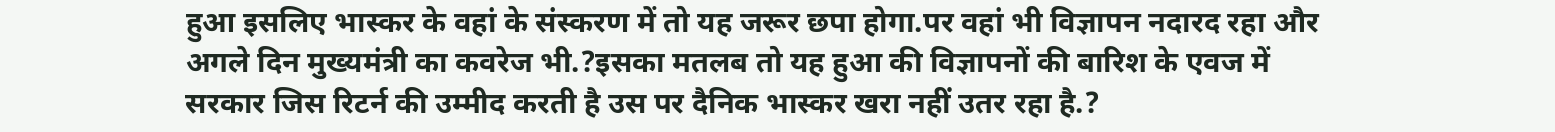हुआ इसलिए भास्कर के वहां के संस्करण में तो यह जरूर छपा होगा.पर वहां भी विज्ञापन नदारद रहा और अगले दिन मुख्यमंत्री का कवरेज भी.?इसका मतलब तो यह हुआ की विज्ञापनों की बारिश के एवज में सरकार जिस रिटर्न की उम्मीद करती है उस पर दैनिक भास्कर खरा नहीं उतर रहा है.?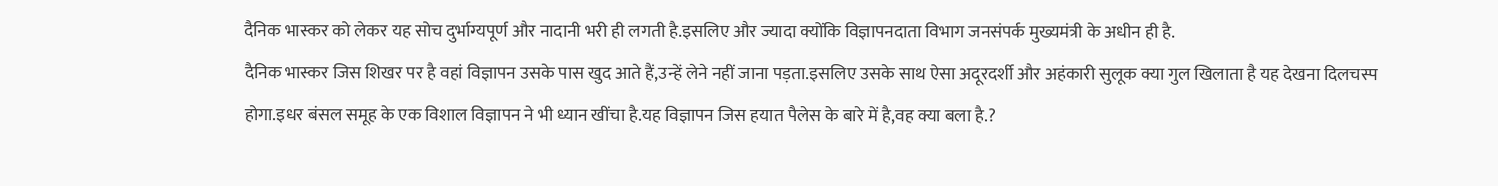दैनिक भास्कर को लेकर यह सोच दुर्भाग्यपूर्ण और नादानी भरी ही लगती है.इसलिए और ज्यादा क्योंकि विज्ञापनदाता विभाग जनसंपर्क मुख्यमंत्री के अधीन ही है.
दैनिक भास्कर जिस शिखर पर है वहां विज्ञापन उसके पास खुद आते हैं,उन्हें लेने नहीं जाना पड़ता.इसलिए उसके साथ ऐसा अदूरदर्शी और अहंकारी सुलूक क्या गुल खिलाता है यह देखना दिलचस्प होगा.इधर बंसल समूह के एक विशाल विज्ञापन ने भी ध्यान खींचा है.यह विज्ञापन जिस हयात पैलेस के बारे में है,वह क्या बला है.?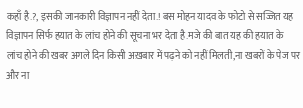कहाँ है.?, इसकी जानकारी विज्ञापन नहीं देता.! बस मोहन यादव के फोटो से सज्जित यह विज्ञापन सिर्फ हयात के लांच होने की सूचना भर देता है.मजे की बात यह की हयात के लांच होने की खबर अगले दिन किसी अख़बार में पढ़ने को नहीं मिलती,ना खबरों के पेज पर और ना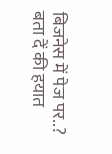बिजनेस में पेज पर..? बता दें की हयात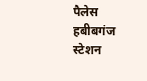पैलेस हबीबगंज स्टेशन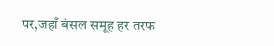पर,जहाँ बंसल समूह हर तरफ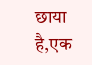छाया है,एक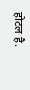होटल है.